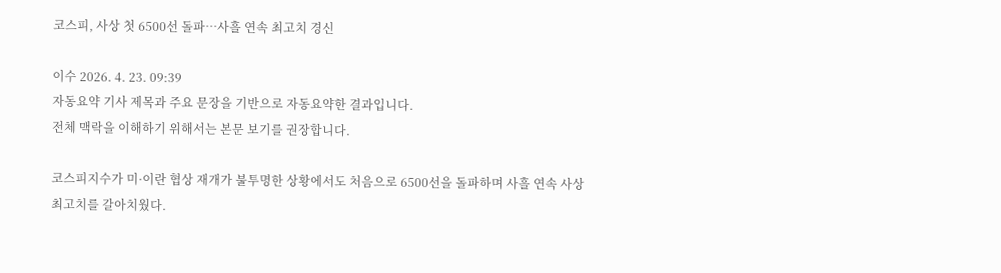코스피, 사상 첫 6500선 돌파…사흘 연속 최고치 경신

이수 2026. 4. 23. 09:39
자동요약 기사 제목과 주요 문장을 기반으로 자동요약한 결과입니다.
전체 맥락을 이해하기 위해서는 본문 보기를 권장합니다.

코스피지수가 미·이란 협상 재개가 불투명한 상황에서도 처음으로 6500선을 돌파하며 사흘 연속 사상 최고치를 갈아치웠다.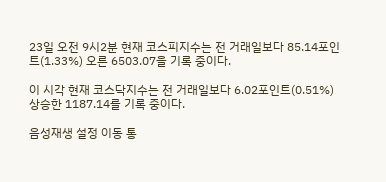23일 오전 9시2분 현재 코스피지수는 전 거래일보다 85.14포인트(1.33%) 오른 6503.07을 기록 중이다.

이 시각 현재 코스닥지수는 전 거래일보다 6.02포인트(0.51%) 상승한 1187.14를 기록 중이다.

음성재생 설정 이동 통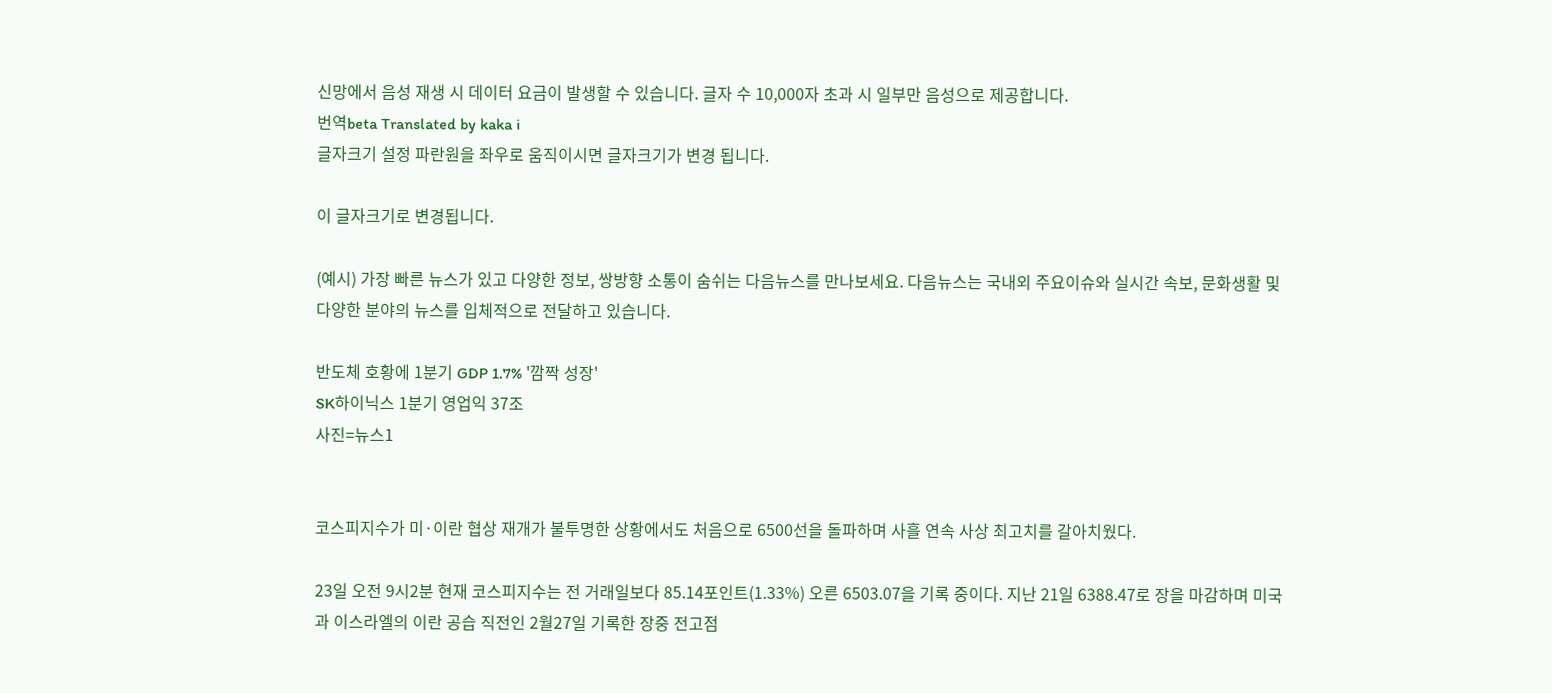신망에서 음성 재생 시 데이터 요금이 발생할 수 있습니다. 글자 수 10,000자 초과 시 일부만 음성으로 제공합니다.
번역beta Translated by kaka i
글자크기 설정 파란원을 좌우로 움직이시면 글자크기가 변경 됩니다.

이 글자크기로 변경됩니다.

(예시) 가장 빠른 뉴스가 있고 다양한 정보, 쌍방향 소통이 숨쉬는 다음뉴스를 만나보세요. 다음뉴스는 국내외 주요이슈와 실시간 속보, 문화생활 및 다양한 분야의 뉴스를 입체적으로 전달하고 있습니다.

반도체 호황에 1분기 GDP 1.7% '깜짝 성장'
SK하이닉스 1분기 영업익 37조
사진=뉴스1


코스피지수가 미·이란 협상 재개가 불투명한 상황에서도 처음으로 6500선을 돌파하며 사흘 연속 사상 최고치를 갈아치웠다.

23일 오전 9시2분 현재 코스피지수는 전 거래일보다 85.14포인트(1.33%) 오른 6503.07을 기록 중이다. 지난 21일 6388.47로 장을 마감하며 미국과 이스라엘의 이란 공습 직전인 2월27일 기록한 장중 전고점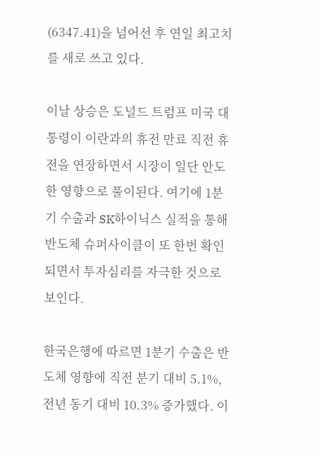(6347.41)을 넘어선 후 연일 최고치를 새로 쓰고 있다.

이날 상승은 도널드 트럼프 미국 대통령이 이란과의 휴전 만료 직전 휴전을 연장하면서 시장이 일단 안도한 영향으로 풀이된다. 여기에 1분기 수출과 SK하이닉스 실적을 통해 반도체 슈퍼사이클이 또 한번 확인되면서 투자심리를 자극한 것으로 보인다.

한국은행에 따르면 1분기 수출은 반도체 영향에 직전 분기 대비 5.1%, 전년 동기 대비 10.3% 증가했다. 이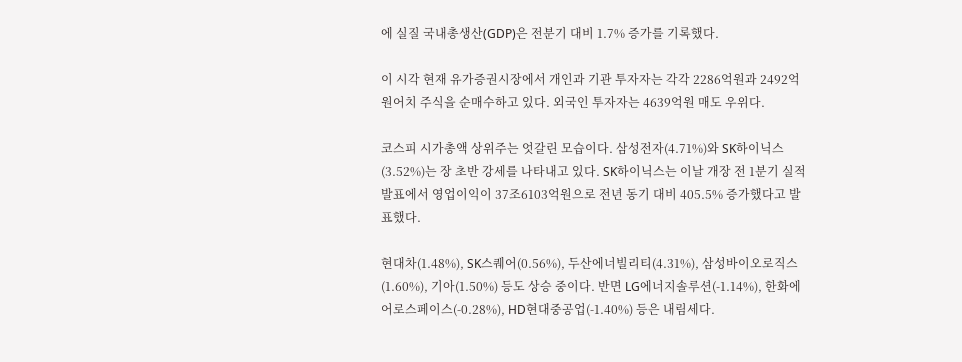에 실질 국내총생산(GDP)은 전분기 대비 1.7% 증가를 기록했다.

이 시각 현재 유가증권시장에서 개인과 기관 투자자는 각각 2286억원과 2492억원어치 주식을 순매수하고 있다. 외국인 투자자는 4639억원 매도 우위다.

코스피 시가총액 상위주는 엇갈린 모습이다. 삼성전자(4.71%)와 SK하이닉스(3.52%)는 장 초반 강세를 나타내고 있다. SK하이닉스는 이날 개장 전 1분기 실적 발표에서 영업이익이 37조6103억원으로 전년 동기 대비 405.5% 증가했다고 발표했다.

현대차(1.48%), SK스퀘어(0.56%), 두산에너빌리티(4.31%), 삼성바이오로직스(1.60%), 기아(1.50%) 등도 상승 중이다. 반면 LG에너지솔루션(-1.14%), 한화에어로스페이스(-0.28%), HD현대중공업(-1.40%) 등은 내림세다.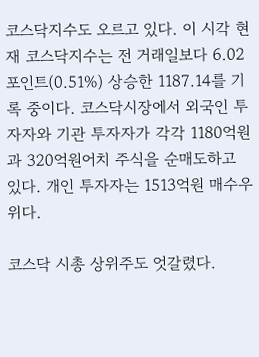코스닥지수도 오르고 있다. 이 시각 현재 코스닥지수는 전 거래일보다 6.02포인트(0.51%) 상승한 1187.14를 기록 중이다. 코스닥시장에서 외국인 투자자와 기관 투자자가 각각 1180억원과 320억원어치 주식을 순매도하고 있다. 개인 투자자는 1513억원 매수우위다.

코스닥 시총 상위주도 엇갈렸다.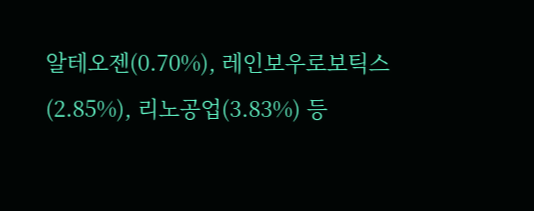알테오젠(0.70%), 레인보우로보틱스(2.85%), 리노공업(3.83%) 등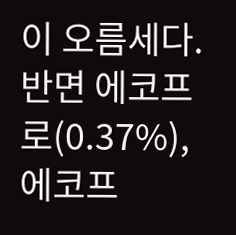이 오름세다. 반면 에코프로(0.37%), 에코프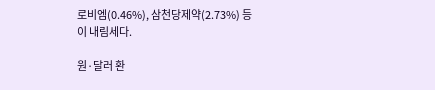로비엠(0.46%), 삼천당제약(2.73%) 등이 내림세다.

원·달러 환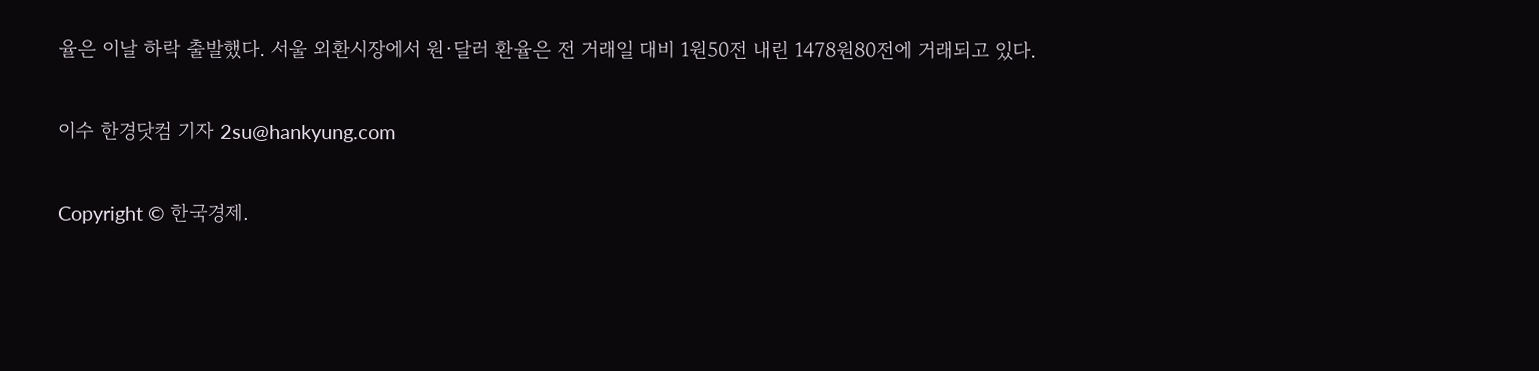율은 이날 하락 출발했다. 서울 외환시장에서 원·달러 환율은 전 거래일 대비 1원50전 내린 1478원80전에 거래되고 있다.

이수 한경닷컴 기자 2su@hankyung.com

Copyright © 한국경제.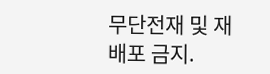무단전재 및 재배포 금지.